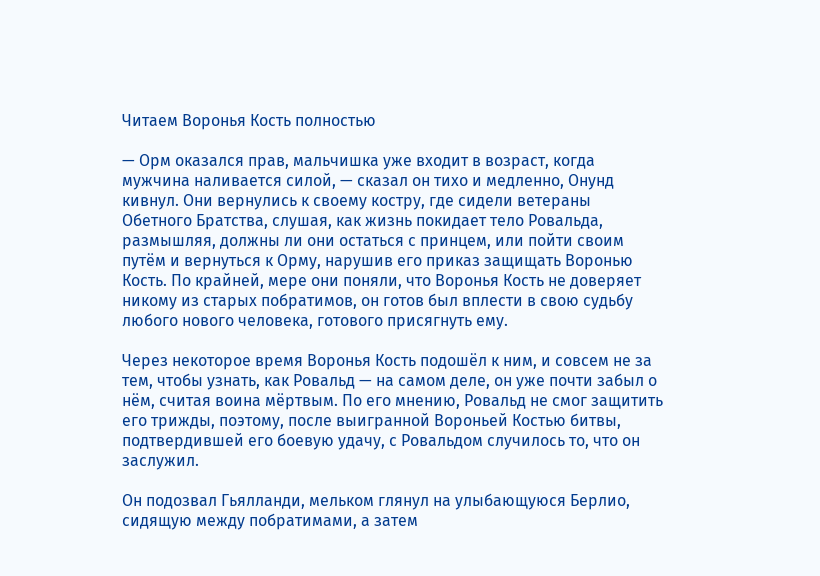Читаем Воронья Кость полностью

— Орм оказался прав, мальчишка уже входит в возраст, когда мужчина наливается силой, — сказал он тихо и медленно, Онунд кивнул. Они вернулись к своему костру, где сидели ветераны Обетного Братства, слушая, как жизнь покидает тело Ровальда, размышляя, должны ли они остаться с принцем, или пойти своим путём и вернуться к Орму, нарушив его приказ защищать Воронью Кость. По крайней, мере они поняли, что Воронья Кость не доверяет никому из старых побратимов, он готов был вплести в свою судьбу любого нового человека, готового присягнуть ему.

Через некоторое время Воронья Кость подошёл к ним, и совсем не за тем, чтобы узнать, как Ровальд — на самом деле, он уже почти забыл о нём, считая воина мёртвым. По его мнению, Ровальд не смог защитить его трижды, поэтому, после выигранной Вороньей Костью битвы, подтвердившей его боевую удачу, с Ровальдом случилось то, что он заслужил.

Он подозвал Гьялланди, мельком глянул на улыбающуюся Берлио, сидящую между побратимами, а затем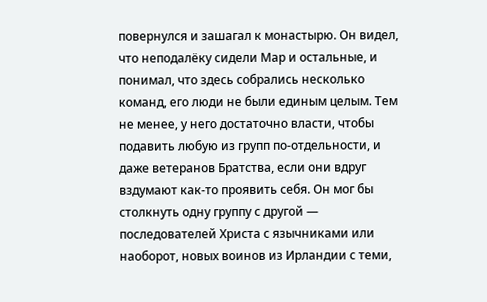повернулся и зашагал к монастырю. Он видел, что неподалёку сидели Мар и остальные, и понимал, что здесь собрались несколько команд, его люди не были единым целым. Тем не менее, у него достаточно власти, чтобы подавить любую из групп по-отдельности, и даже ветеранов Братства, если они вдруг вздумают как-то проявить себя. Он мог бы столкнуть одну группу с другой — последователей Христа с язычниками или наоборот, новых воинов из Ирландии с теми,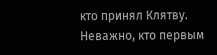кто принял Клятву. Неважно, кто первым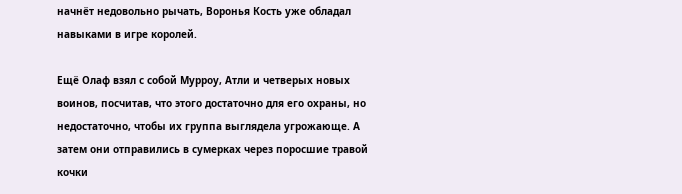начнёт недовольно рычать, Воронья Кость уже обладал навыками в игре королей.

Ещё Олаф взял с собой Мурроу, Атли и четверых новых воинов, посчитав, что этого достаточно для его охраны, но недостаточно, чтобы их группа выглядела угрожающе. А затем они отправились в сумерках через поросшие травой кочки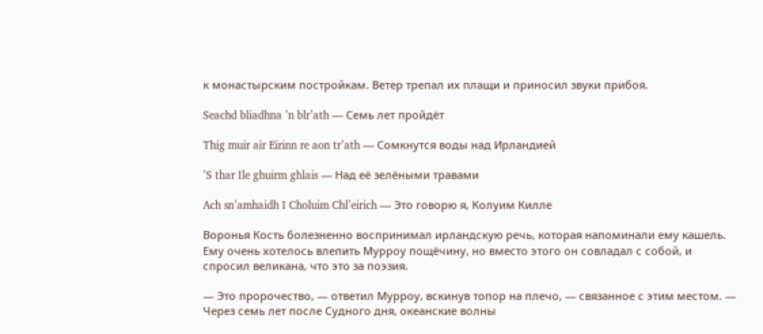к монастырским постройкам. Ветер трепал их плащи и приносил звуки прибоя.

Seachd bliadhna ’n blr’ath — Семь лет пройдёт

Thig muir air Eirinn re aon tr’ath — Сомкнутся воды над Ирландией

’S thar Ile ghuirm ghlais — Над её зелёными травами

Ach sn’amhaidh I Choluim Chl’eirich — Это говорю я, Колуим Килле

Воронья Кость болезненно воспринимал ирландскую речь, которая напоминали ему кашель. Ему очень хотелось влепить Мурроу пощёчину, но вместо этого он совладал с собой, и спросил великана, что это за поэзия.

— Это пророчество, — ответил Мурроу, вскинув топор на плечо, — связанное с этим местом. — Через семь лет после Судного дня, океанские волны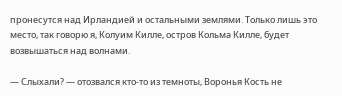пронесутся над Ирландией и остальными землями. Только лишь это место, так говорю я, Колуим Килле, остров Кольма Килле, будет возвышаться над волнами.

— Слыхали? — отозвался кто-то из темноты, Воронья Кость не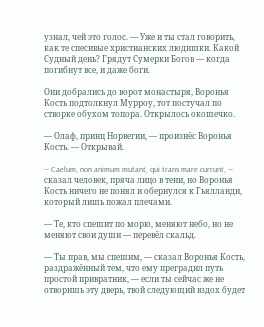узнал, чей это голос. — Уже и ты стал говорить, как те спесивые христианских людишки. Какой Судный день? Грядут Сумерки Богов — когда погибнут все, и даже боги.

Они добрались до ворот монастыря, Воронья Кость подтолкнул Мурроу, тот постучал по створке обухом топора. Открылось окошечко.

— Олаф, принц Норвегии, — произнёс Воронья Кость. — Открывай.

— Caelum, non animum mutant, qui trans mare currunt, — сказал человек, пряча лицо в тени, но Воронья Кость ничего не понял и обернулся к Гьялланди, который лишь пожал плечами.

— Те, кто спешит по морю, меняют небо, но не меняют свои души — перевёл скальд.

— Ты прав, мы спешим, — сказал Воронья Кость, раздражённый тем, что ему преградил путь простой привратник, — если ты сейчас же не отворишь эту дверь, твой следующий вздох будет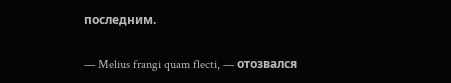последним.

— Melius frangi quam flecti, — отозвался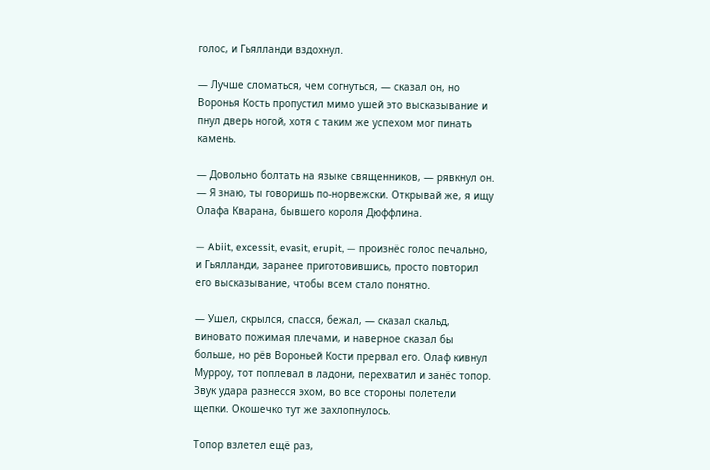голос, и Гьялланди вздохнул.

— Лучше сломаться, чем согнуться, — сказал он, но Воронья Кость пропустил мимо ушей это высказывание и пнул дверь ногой, хотя с таким же успехом мог пинать камень.

— Довольно болтать на языке священников, — рявкнул он. — Я знаю, ты говоришь по-норвежски. Открывай же, я ищу Олафа Кварана, бывшего короля Дюффлина.

— Abiit, excessit, evasit, erupit, — произнёс голос печально, и Гьялланди, заранее приготовившись, просто повторил его высказывание, чтобы всем стало понятно.

— Ушел, скрылся, спасся, бежал, — сказал скальд, виновато пожимая плечами, и наверное сказал бы больше, но рёв Вороньей Кости прервал его. Олаф кивнул Мурроу, тот поплевал в ладони, перехватил и занёс топор. Звук удара разнесся эхом, во все стороны полетели щепки. Окошечко тут же захлопнулось.

Топор взлетел ещё раз,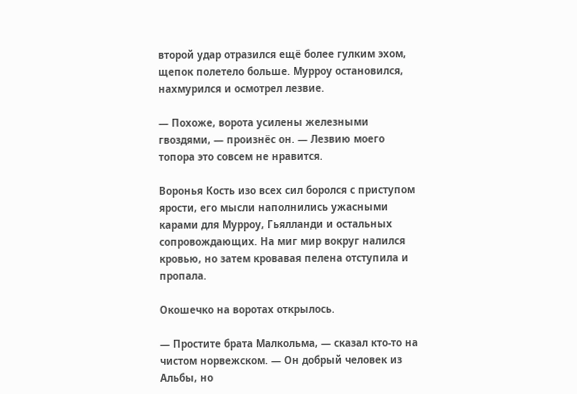второй удар отразился ещё более гулким эхом, щепок полетело больше. Мурроу остановился, нахмурился и осмотрел лезвие.

— Похоже, ворота усилены железными гвоздями, — произнёс он. — Лезвию моего топора это совсем не нравится.

Воронья Кость изо всех сил боролся с приступом ярости, его мысли наполнились ужасными карами для Мурроу, Гьялланди и остальных сопровождающих. На миг мир вокруг налился кровью, но затем кровавая пелена отступила и пропала.

Окошечко на воротах открылось.

— Простите брата Малкольма, — сказал кто-то на чистом норвежском. — Он добрый человек из Альбы, но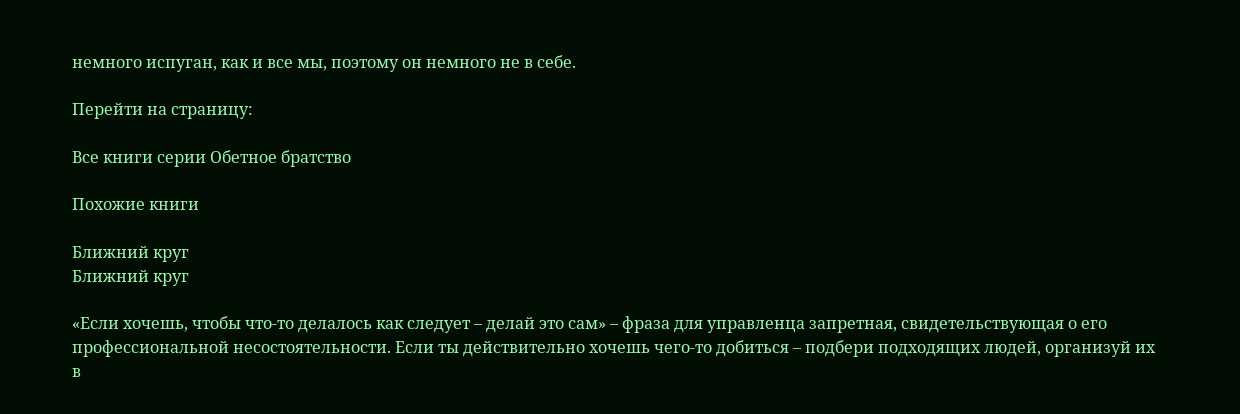немного испуган, как и все мы, поэтому он немного не в себе.

Перейти на страницу:

Все книги серии Обетное братство

Похожие книги

Ближний круг
Ближний круг

«Если хочешь, чтобы что-то делалось как следует – делай это сам» – фраза для управленца запретная, свидетельствующая о его профессиональной несостоятельности. Если ты действительно хочешь чего-то добиться – подбери подходящих людей, организуй их в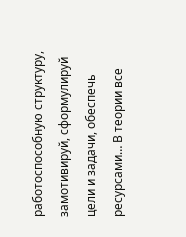работоспособную структуру, замотивируй, сформулируй цели и задачи, обеспечь ресурсами… В теории все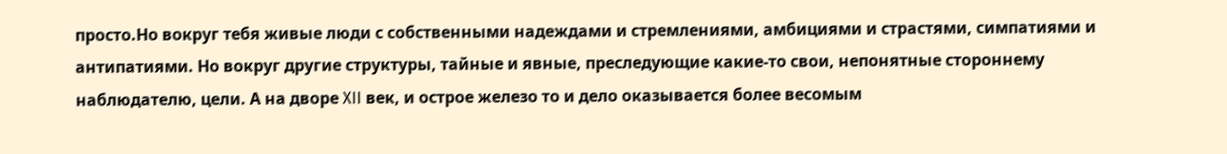просто.Но вокруг тебя живые люди с собственными надеждами и стремлениями, амбициями и страстями, симпатиями и антипатиями. Но вокруг другие структуры, тайные и явные, преследующие какие-то свои, непонятные стороннему наблюдателю, цели. А на дворе XII век, и острое железо то и дело оказывается более весомым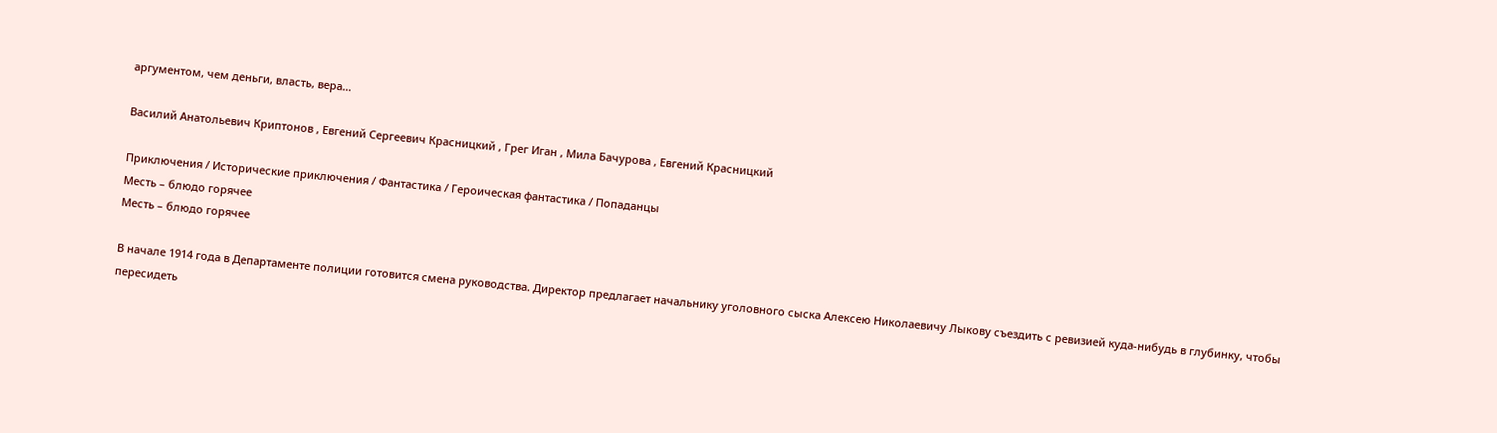аргументом, чем деньги, власть, вера…

Василий Анатольевич Криптонов , Евгений Сергеевич Красницкий , Грег Иган , Мила Бачурова , Евгений Красницкий

Приключения / Исторические приключения / Фантастика / Героическая фантастика / Попаданцы
Месть – блюдо горячее
Месть – блюдо горячее

В начале 1914 года в Департаменте полиции готовится смена руководства. Директор предлагает начальнику уголовного сыска Алексею Николаевичу Лыкову съездить с ревизией куда-нибудь в глубинку, чтобы пересидеть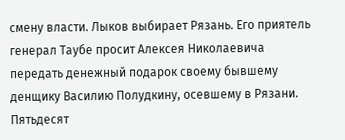смену власти. Лыков выбирает Рязань. Его приятель генерал Таубе просит Алексея Николаевича передать денежный подарок своему бывшему денщику Василию Полудкину, осевшему в Рязани. Пятьдесят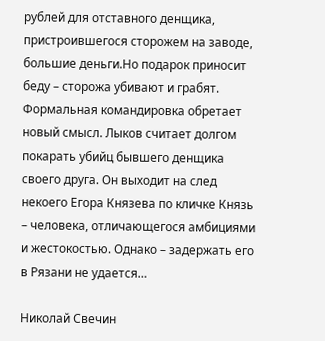рублей для отставного денщика, пристроившегося сторожем на заводе, большие деньги.Но подарок приносит беду – сторожа убивают и грабят. Формальная командировка обретает новый смысл. Лыков считает долгом покарать убийц бывшего денщика своего друга. Он выходит на след некоего Егора Князева по кличке Князь – человека, отличающегося амбициями и жестокостью. Однако – задержать его в Рязани не удается…

Николай Свечин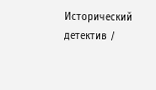Исторический детектив /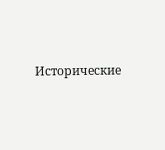Исторические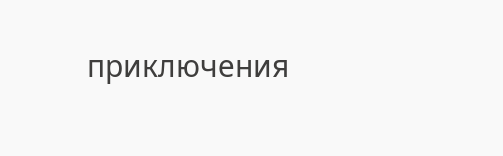приключения